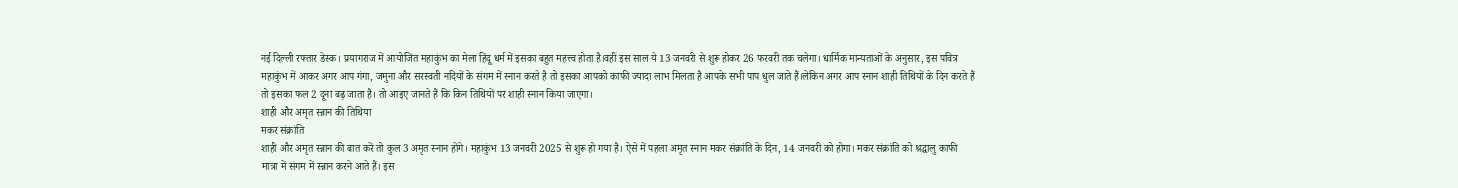नई दिल्ली रफ्तार डेस्क। प्रयागराज में आयोजित महाकुंभ का मेला हिंदू धर्म में इसका बहुत महत्त्व होता है।वहीं इस साल ये 13 जनवरी से शुरू होकर 26 फरवरी तक चलेगा। धार्मिक मान्यताओं के अनुसार, इस पवित्र महाकुंभ में आकर अगर आप गंगा, जमुना और सरस्वती नदियों के संगम में स्नान करते है तो इसका आपको काफी ज्यादा लाभ मिलता है आपके सभी पाप धुल जाते हैं।लेकिन अगर आप स्नान शाही तिथियों के दिन करते हैं तो इसका फल 2 दूना बढ़ जाता है। तो आइए जानते हैं कि किन तिथियों पर शाही स्नान किया जाएगा।
शाही और अमृत स्न्नान की तिथिया
मकर संक्रांति
शाही और अमृत स्न्नान की बात करें तो कुल 3 अमृत स्नान होंगे। महाकुंभ 13 जनवरी 2025 से शुरू हो गया है। ऐसे में पहला अमृत स्नान मकर संक्रांति के दिन, 14 जनवरी को होगा। मकर संक्रांति को श्रद्धालु काफी मात्रा में संगम में स्न्नान करने आते हैं। इस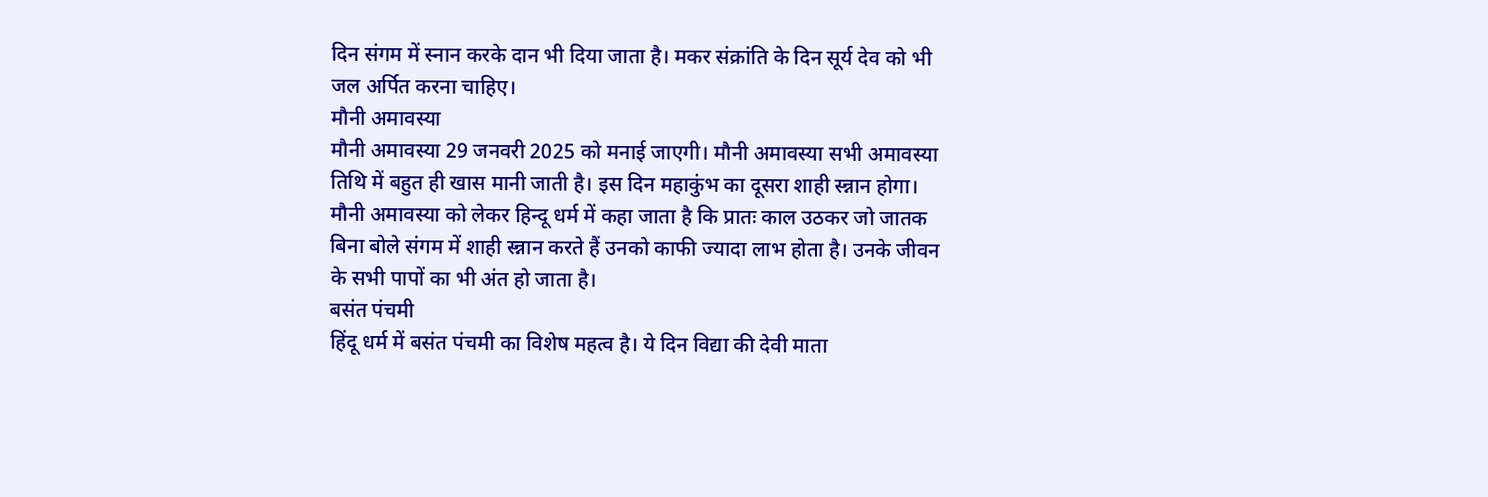दिन संगम में स्नान करके दान भी दिया जाता है। मकर संक्रांति के दिन सूर्य देव को भी जल अर्पित करना चाहिए।
मौनी अमावस्या
मौनी अमावस्या 29 जनवरी 2025 को मनाई जाएगी। मौनी अमावस्या सभी अमावस्या तिथि में बहुत ही खास मानी जाती है। इस दिन महाकुंभ का दूसरा शाही स्न्नान होगा। मौनी अमावस्या को लेकर हिन्दू धर्म में कहा जाता है कि प्रातः काल उठकर जो जातक बिना बोले संगम में शाही स्न्नान करते हैं उनको काफी ज्यादा लाभ होता है। उनके जीवन के सभी पापों का भी अंत हो जाता है।
बसंत पंचमी
हिंदू धर्म में बसंत पंचमी का विशेष महत्व है। ये दिन विद्या की देवी माता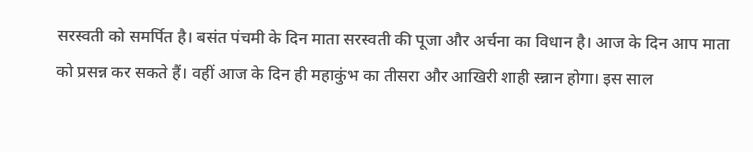सरस्वती को समर्पित है। बसंत पंचमी के दिन माता सरस्वती की पूजा और अर्चना का विधान है। आज के दिन आप माता को प्रसन्न कर सकते हैं। वहीं आज के दिन ही महाकुंभ का तीसरा और आखिरी शाही स्न्नान होगा। इस साल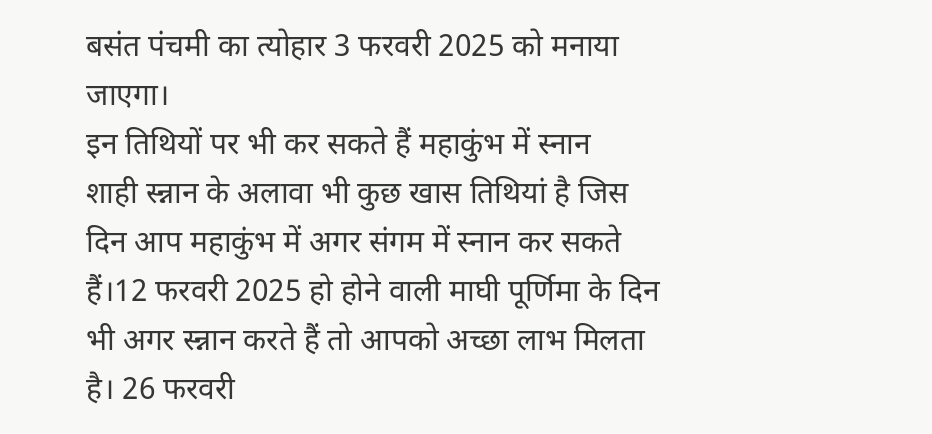बसंत पंचमी का त्योहार 3 फरवरी 2025 को मनाया जाएगा।
इन तिथियों पर भी कर सकते हैं महाकुंभ में स्नान
शाही स्न्नान के अलावा भी कुछ खास तिथियां है जिस दिन आप महाकुंभ में अगर संगम में स्नान कर सकते हैं।12 फरवरी 2025 हो होने वाली माघी पूर्णिमा के दिन भी अगर स्न्नान करते हैं तो आपको अच्छा लाभ मिलता है। 26 फरवरी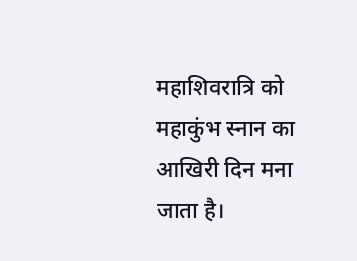महाशिवरात्रि को महाकुंभ स्नान का आखिरी दिन मना जाता है।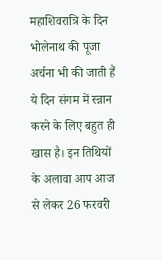महाशिवरात्रि के दिन भोलेनाथ की पूजा अर्चना भी की जाती हैं ये दिन संगम में स्न्नान करने के लिए बहुत ही खास है। इन तिथियों के अलावा आप आज से लेकर 26 फरवरी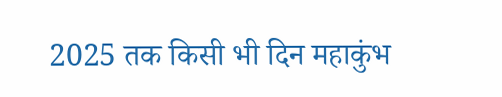2025 तक किसी भी दिन महाकुंभ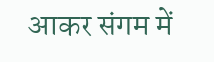आकर संगम में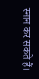स्नान कर सकते हैं।